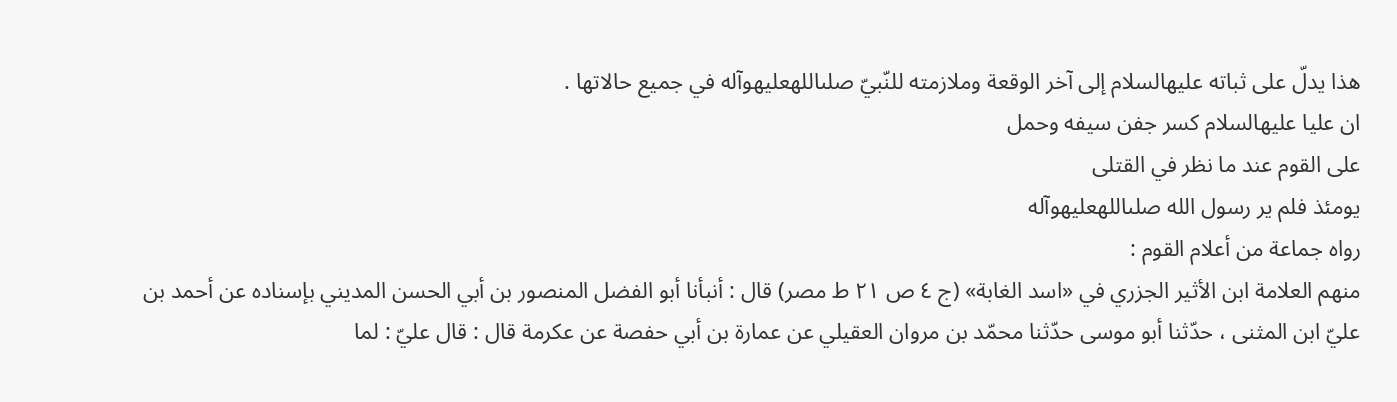هذا يدلّ على ثباته عليهالسلام إلى آخر الوقعة وملازمته للنّبيّ صلىاللهعليهوآله في جميع حالاتها .
ان عليا عليهالسلام كسر جفن سيفه وحمل
على القوم عند ما نظر في القتلى
يومئذ فلم ير رسول الله صلىاللهعليهوآله
رواه جماعة من أعلام القوم :
منهم العلامة ابن الأثير الجزري في «اسد الغابة» (ج ٤ ص ٢١ ط مصر) قال : أنبأنا أبو الفضل المنصور بن أبي الحسن المديني بإسناده عن أحمد بن عليّ ابن المثنى ، حدّثنا أبو موسى حدّثنا محمّد بن مروان العقيلي عن عمارة بن أبي حفصة عن عكرمة قال : قال عليّ : لما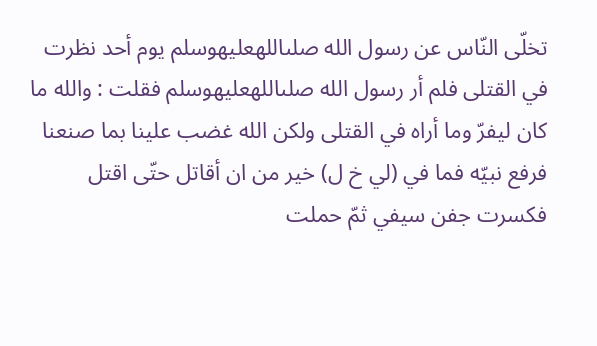تخلّى النّاس عن رسول الله صلىاللهعليهوسلم يوم أحد نظرت في القتلى فلم أر رسول الله صلىاللهعليهوسلم فقلت : والله ما كان ليفرّ وما أراه في القتلى ولكن الله غضب علينا بما صنعنا فرفع نبيّه فما في (لي خ ل) خير من ان أقاتل حتّى اقتل فكسرت جفن سيفي ثمّ حملت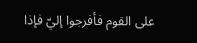على القوم فأفرجوا إليّ فإذا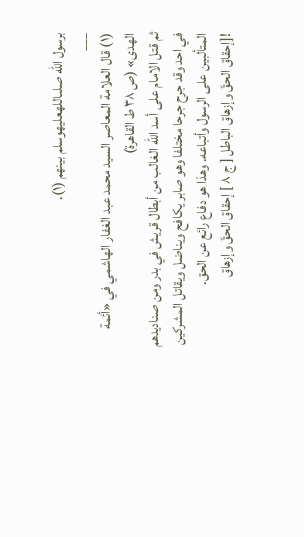برسول الله صلىاللهعليهوسلم بينهم (١).
___
(١) قال العلامة المعاصر السيد محمد عبد الغفار الهاشمي في «أئمة الهدى» (ص ٣٨ ط القاهرة)
ثم قتل الامام على أسد الله الغالب من أبطال قريش في بدر ومن صناديدهم في احد وقد جرح جرحا مختلفا وهو صابر يكافح ويناضل ويقاتل المشركين المتألبين على الرسول وأتباعه. وهذا هو دفاع رائع عن الحق.
![إحقاق الحقّ وإزهاق الباطل [ ج ٨ ] إحقاق الحقّ وإزهاق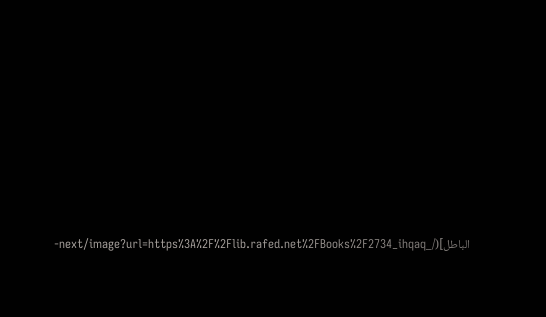الباطل](/_next/image?url=https%3A%2F%2Flib.rafed.net%2FBooks%2F2734_ihqaq-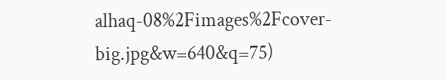alhaq-08%2Fimages%2Fcover-big.jpg&w=640&q=75)